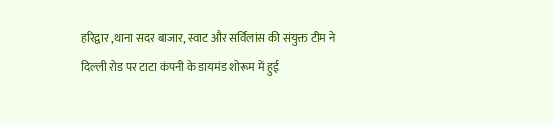हरिद्वार ,थाना सदर बाजार, स्वाट और सर्विलांस की संयुक्त टीम ने दिल्ली रोड पर टाटा कंपनी के डायमंड शोरूम में हुई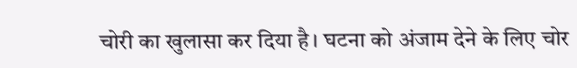चोरी का खुलासा कर दिया है। घटना को अंजाम देने के लिए चोर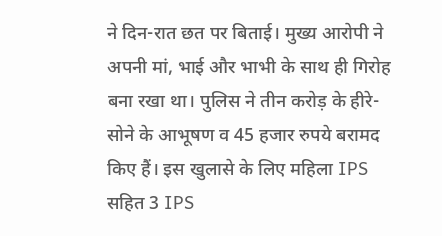ने दिन-रात छत पर बिताई। मुख्य आरोपी ने अपनी मां, भाई और भाभी के साथ ही गिरोह बना रखा था। पुलिस ने तीन करोड़ के हीरे-सोने के आभूषण व 45 हजार रुपये बरामद किए हैं। इस खुलासे के लिए महिला IPS सहित 3 IPS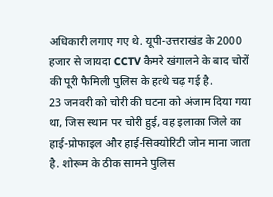अधिकारी लगाए गए थे. यूपी-उत्तराखंड के 2000 हजार से जायदा CCTV कैमरे खंगालने के बाद चोरों की पूरी फैमिली पुलिस के हत्थे चढ़ गई है.
23 जनवरी को चोरी की घटना को अंजाम दिया गया था, जिस स्थान पर चोरी हुई, वह इलाका जिले का हाई-प्रोफाइल और हाई-सिक्योरिटी जोन माना जाता है. शोरूम के ठीक सामने पुलिस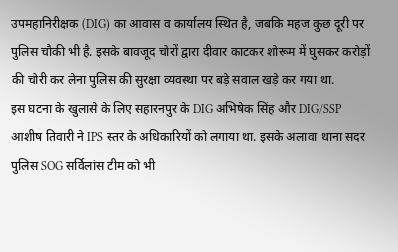उपमहानिरीक्षक (DIG) का आवास व कार्यालय स्थित है, जबकि महज कुछ दूरी पर पुलिस चौकी भी है. इसके बावजूद चोरों द्वारा दीवार काटकर शोरूम में घुसकर करोड़ों की चोरी कर लेना पुलिस की सुरक्षा व्यवस्था पर बड़े सवाल खड़े कर गया था.
इस घटना के खुलासे के लिए सहारनपुर के DIG अभिषेक सिंह और DIG/SSP आशीष तिवारी ने IPS स्तर के अधिकारियों को लगाया था. इसके अलावा थाना सदर पुलिस SOG सर्विलांस टीम को भी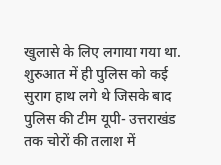खुलासे के लिए लगाया गया था. शुरुआत में ही पुलिस को कई सुराग हाथ लगे थे जिसके बाद पुलिस की टीम यूपी- उत्तराखंड तक चोरों की तलाश में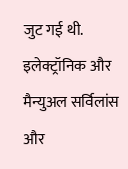जुट गई थी. इलेक्ट्रॉनिक और मैन्युअल सर्विलांस और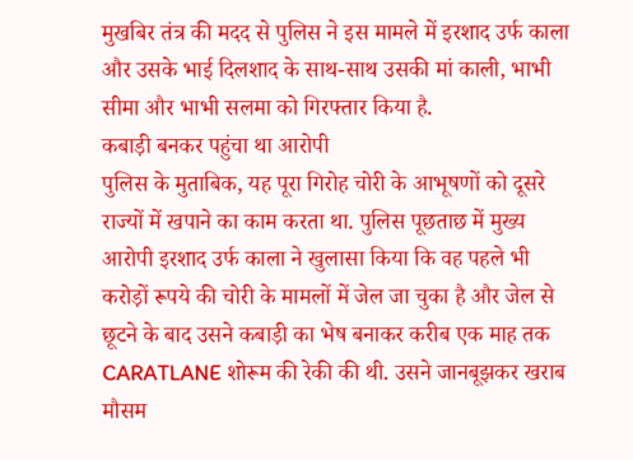मुखबिर तंत्र की मदद से पुलिस ने इस मामले में इरशाद उर्फ काला और उसके भाई दिलशाद के साथ-साथ उसकी मां काली, भाभी सीमा और भाभी सलमा को गिरफ्तार किया है.
कबाड़ी बनकर पहुंचा था आरोपी
पुलिस के मुताबिक, यह पूरा गिरोह चोरी के आभूषणों को दूसरे राज्यों में खपाने का काम करता था. पुलिस पूछताछ में मुख्य आरोपी इरशाद उर्फ काला ने खुलासा किया कि वह पहले भी करोड़ों रूपये की चोरी के मामलों में जेल जा चुका है और जेल से छूटने के बाद उसने कबाड़ी का भेष बनाकर करीब एक माह तक CARATLANE शोरूम की रेकी की थी. उसने जानबूझकर खराब मौसम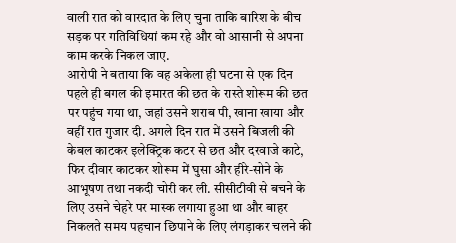वाली रात को वारदात के लिए चुना ताकि बारिश के बीच सड़क पर गतिविधियां कम रहे और वो आसानी से अपना काम करके निकल जाए.
आरोपी ने बताया कि वह अकेला ही घटना से एक दिन पहले ही बगल की इमारत की छत के रास्ते शोरूम की छत पर पहुंच गया था, जहां उसने शराब पी, खाना खाया और वहीं रात गुजार दी. अगले दिन रात में उसने बिजली की केबल काटकर इलेक्ट्रिक कटर से छत और दरवाजे काटे, फिर दीवार काटकर शोरूम में घुसा और हीरे-सोने के आभूषण तथा नकदी चोरी कर ली. सीसीटीवी से बचने के लिए उसने चेहरे पर मास्क लगाया हुआ था और बाहर निकलते समय पहचान छिपाने के लिए लंगड़ाकर चलने की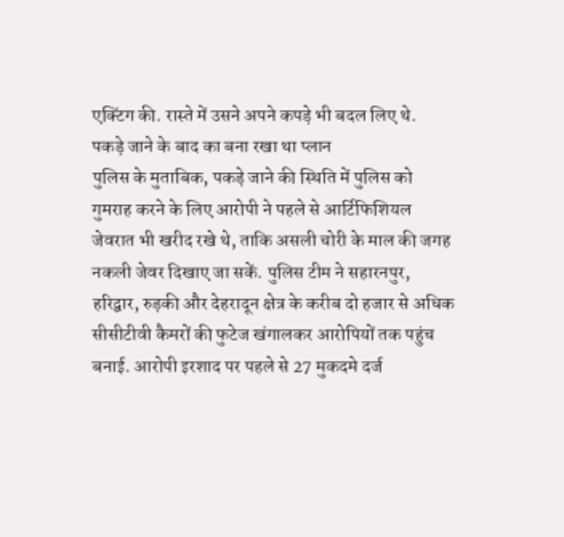एक्टिंग की. रास्ते में उसने अपने कपड़े भी बदल लिए थे.
पकड़े जाने के बाद का बना रखा था प्लान
पुलिस के मुताबिक, पकड़े जाने की स्थिति में पुलिस को गुमराह करने के लिए आरोपी ने पहले से आर्टिफिशियल जेवरात भी खरीद रखे थे, ताकि असली चोरी के माल की जगह नकली जेवर दिखाए जा सकें. पुलिस टीम ने सहारनपुर, हरिद्वार, रुड़की और देहरादून क्षेत्र के करीब दो हजार से अधिक सीसीटीवी कैमरों की फुटेज खंगालकर आरोपियों तक पहुंच बनाई. आरोपी इरशाद पर पहले से 27 मुकदमे दर्ज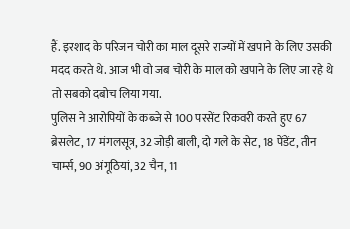हैं. इरशाद के परिजन चोरी का माल दूसरे राज्यों में खपाने के लिए उसकी मदद करते थे. आज भी वो जब चोरी के माल को खपाने के लिए जा रहे थे तो सबको दबोच लिया गया.
पुलिस ने आरोपियों के कब्जे से 100 परसेंट रिकवरी करते हुए 67 ब्रेसलेट, 17 मंगलसूत्र, 32 जोड़ी बाली, दो गले के सेट, 18 पेंडेंट, तीन चार्म्स, 90 अंगूठियां, 32 चैन, 11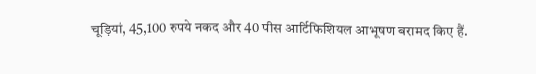चूड़ियां, 45,100 रुपये नकद और 40 पीस आर्टिफिशियल आभूषण बरामद किए हैं.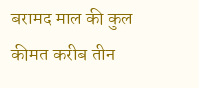बरामद माल की कुल कीमत करीब तीन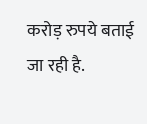करोड़ रुपये बताई जा रही है.